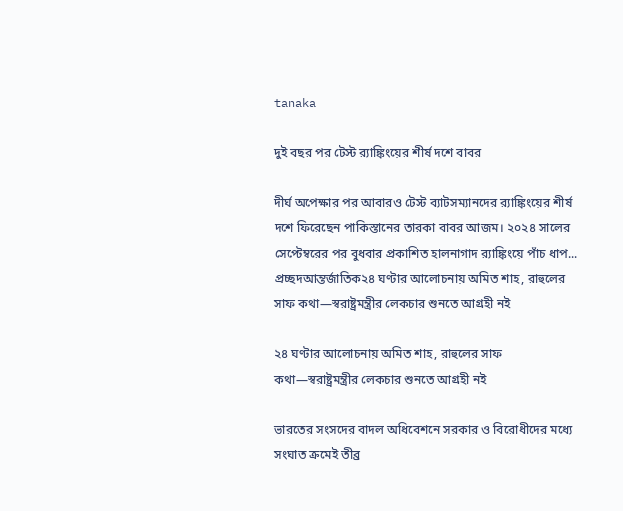tanaka

দুই বছর পর টেস্ট র‍্যাঙ্কিংয়ের শীর্ষ দশে বাবর

দীর্ঘ অপেক্ষার পর আবারও টেস্ট ব্যাটসম্যানদের র‍্যাঙ্কিংয়ের শীর্ষ দশে ফিরেছেন পাকিস্তানের তারকা বাবর আজম। ২০২৪ সালের সেপ্টেম্বরের পর বুধবার প্রকাশিত হালনাগাদ র‍্যাঙ্কিংয়ে পাঁচ ধাপ...
প্রচ্ছদআন্তর্জাতিক২৪ ঘণ্টার আলোচনায় অমিত শাহ, রাহুলের সাফ কথা—স্বরাষ্ট্রমন্ত্রীর লেকচার শুনতে আগ্রহী নই

২৪ ঘণ্টার আলোচনায় অমিত শাহ, রাহুলের সাফ কথা—স্বরাষ্ট্রমন্ত্রীর লেকচার শুনতে আগ্রহী নই

ভারতের সংসদের বাদল অধিবেশনে সরকার ও বিরোধীদের মধ্যে সংঘাত ক্রমেই তীব্র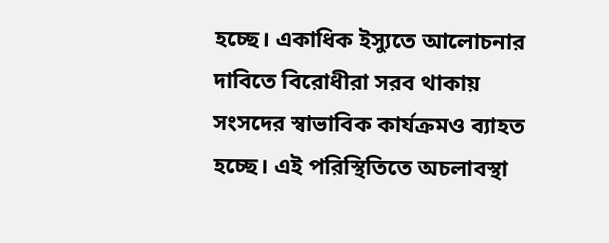হচ্ছে। একাধিক ইস্যুতে আলোচনার দাবিতে বিরোধীরা সরব থাকায় সংসদের স্বাভাবিক কার্যক্রমও ব্যাহত হচ্ছে। এই পরিস্থিতিতে অচলাবস্থা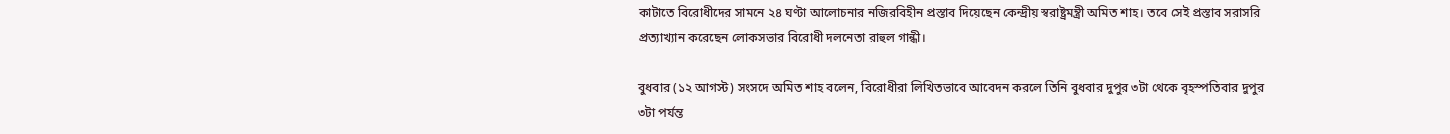কাটাতে বিরোধীদের সামনে ২৪ ঘণ্টা আলোচনার নজিরবিহীন প্রস্তাব দিয়েছেন কেন্দ্রীয় স্বরাষ্ট্রমন্ত্রী অমিত শাহ। তবে সেই প্রস্তাব সরাসরি প্রত্যাখ্যান করেছেন লোকসভার বিরোধী দলনেতা রাহুল গান্ধী।

বুধবার (১২ আগস্ট) সংসদে অমিত শাহ বলেন, বিরোধীরা লিখিতভাবে আবেদন করলে তিনি বুধবার দুপুর ৩টা থেকে বৃহস্পতিবার দুপুর ৩টা পর্যন্ত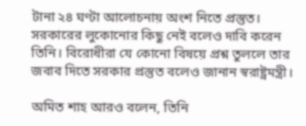টানা ২৪ ঘণ্টা আলোচনায় অংশ নিতে প্রস্তুত। সরকারের লুকোনোর কিছু নেই বলেও দাবি করেন তিনি। বিরোধীরা যে কোনো বিষয়ে প্রশ্ন তুললে তার জবাব দিতে সরকার প্রস্তুত বলেও জানান স্বরাষ্ট্রমন্ত্রী।

অমিত শাহ আরও বলেন, তিনি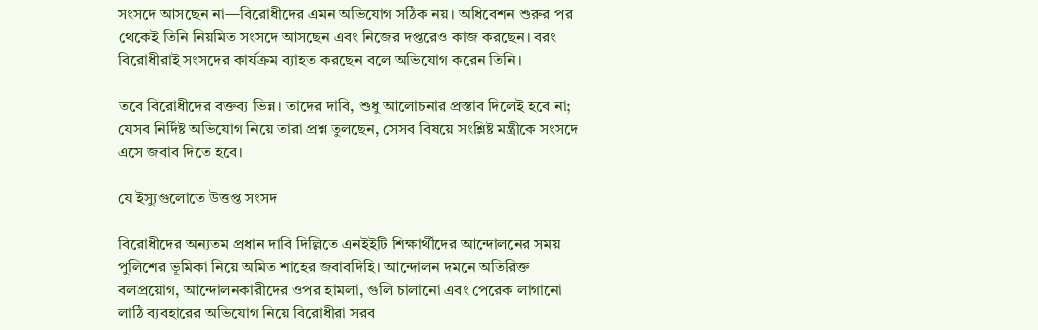সংসদে আসছেন না—বিরোধীদের এমন অভিযোগ সঠিক নয়। অধিবেশন শুরুর পর থেকেই তিনি নিয়মিত সংসদে আসছেন এবং নিজের দপ্তরেও কাজ করছেন। বরং বিরোধীরাই সংসদের কার্যক্রম ব্যাহত করছেন বলে অভিযোগ করেন তিনি।

তবে বিরোধীদের বক্তব্য ভিন্ন। তাদের দাবি, শুধু আলোচনার প্রস্তাব দিলেই হবে না; যেসব নির্দিষ্ট অভিযোগ নিয়ে তারা প্রশ্ন তুলছেন, সেসব বিষয়ে সংশ্লিষ্ট মন্ত্রীকে সংসদে এসে জবাব দিতে হবে।

যে ইস্যুগুলোতে উত্তপ্ত সংসদ

বিরোধীদের অন্যতম প্রধান দাবি দিল্লিতে এনইইটি শিক্ষার্থীদের আন্দোলনের সময় পুলিশের ভূমিকা নিয়ে অমিত শাহের জবাবদিহি। আন্দোলন দমনে অতিরিক্ত বলপ্রয়োগ, আন্দোলনকারীদের ওপর হামলা, গুলি চালানো এবং পেরেক লাগানো লাঠি ব্যবহারের অভিযোগ নিয়ে বিরোধীরা সরব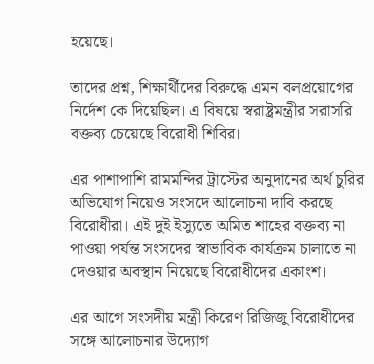হয়েছে।

তাদের প্রশ্ন, শিক্ষার্থীদের বিরুদ্ধে এমন বলপ্রয়োগের নির্দেশ কে দিয়েছিল। এ বিষয়ে স্বরাষ্ট্রমন্ত্রীর সরাসরি বক্তব্য চেয়েছে বিরোধী শিবির।

এর পাশাপাশি রামমন্দির ট্রাস্টের অনুদানের অর্থ চুরির অভিযোগ নিয়েও সংসদে আলোচনা দাবি করছে বিরোধীরা। এই দুই ইস্যুতে অমিত শাহের বক্তব্য না পাওয়া পর্যন্ত সংসদের স্বাভাবিক কার্যক্রম চালাতে না দেওয়ার অবস্থান নিয়েছে বিরোধীদের একাংশ।

এর আগে সংসদীয় মন্ত্রী কিরেণ রিজিজু বিরোধীদের সঙ্গে আলোচনার উদ্যোগ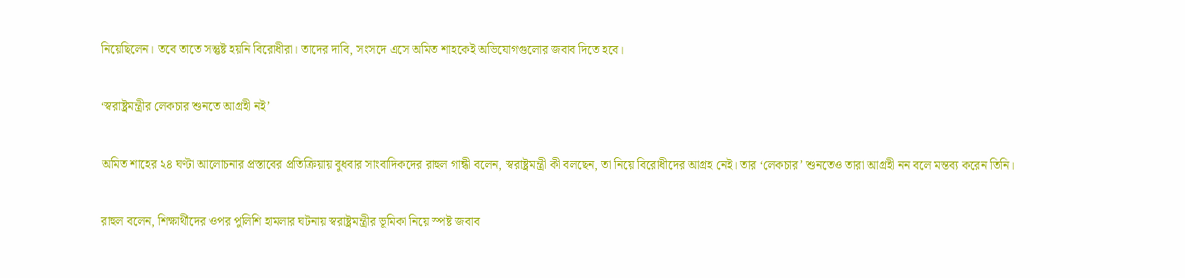নিয়েছিলেন। তবে তাতে সন্তুষ্ট হয়নি বিরোধীরা। তাদের দাবি, সংসদে এসে অমিত শাহকেই অভিযোগগুলোর জবাব দিতে হবে।

‘স্বরাষ্ট্রমন্ত্রীর লেকচার শুনতে আগ্রহী নই’

অমিত শাহের ২৪ ঘণ্টা আলোচনার প্রস্তাবের প্রতিক্রিয়ায় বুধবার সাংবাদিকদের রাহুল গান্ধী বলেন, স্বরাষ্ট্রমন্ত্রী কী বলছেন, তা নিয়ে বিরোধীদের আগ্রহ নেই। তার ‘লেকচার’ শুনতেও তারা আগ্রহী নন বলে মন্তব্য করেন তিনি।

রাহুল বলেন, শিক্ষার্থীদের ওপর পুলিশি হামলার ঘটনায় স্বরাষ্ট্রমন্ত্রীর ভূমিকা নিয়ে স্পষ্ট জবাব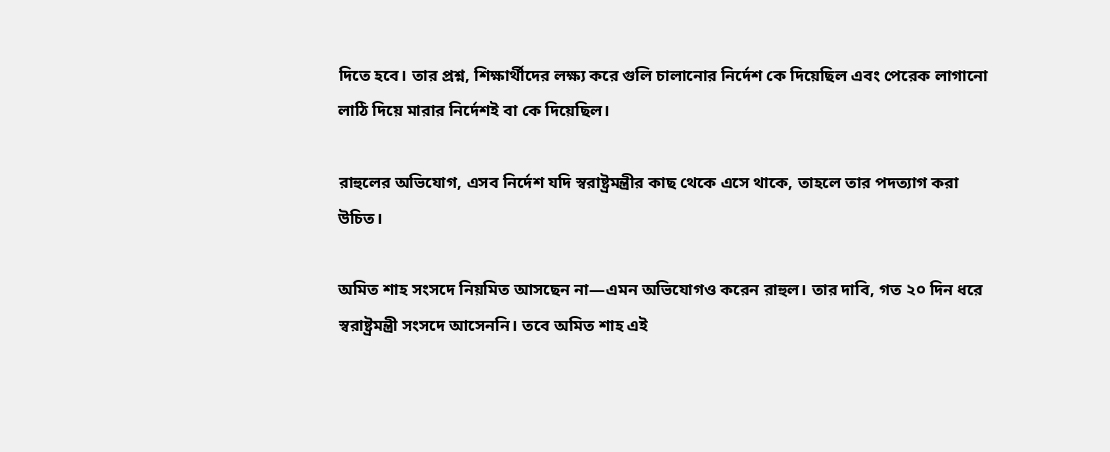দিতে হবে। তার প্রশ্ন, শিক্ষার্থীদের লক্ষ্য করে গুলি চালানোর নির্দেশ কে দিয়েছিল এবং পেরেক লাগানো লাঠি দিয়ে মারার নির্দেশই বা কে দিয়েছিল।

রাহুলের অভিযোগ, এসব নির্দেশ যদি স্বরাষ্ট্রমন্ত্রীর কাছ থেকে এসে থাকে, তাহলে তার পদত্যাগ করা উচিত।

অমিত শাহ সংসদে নিয়মিত আসছেন না—এমন অভিযোগও করেন রাহুল। তার দাবি, গত ২০ দিন ধরে স্বরাষ্ট্রমন্ত্রী সংসদে আসেননি। তবে অমিত শাহ এই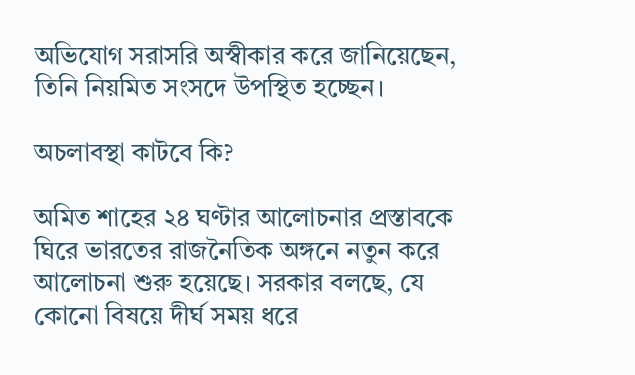অভিযোগ সরাসরি অস্বীকার করে জানিয়েছেন, তিনি নিয়মিত সংসদে উপস্থিত হচ্ছেন।

অচলাবস্থা কাটবে কি?

অমিত শাহের ২৪ ঘণ্টার আলোচনার প্রস্তাবকে ঘিরে ভারতের রাজনৈতিক অঙ্গনে নতুন করে আলোচনা শুরু হয়েছে। সরকার বলছে, যে কোনো বিষয়ে দীর্ঘ সময় ধরে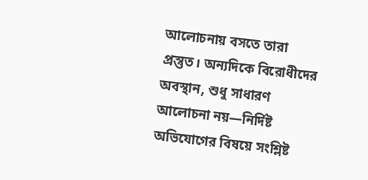আলোচনায় বসতে তারা প্রস্তুত। অন্যদিকে বিরোধীদের অবস্থান, শুধু সাধারণ আলোচনা নয়—নির্দিষ্ট অভিযোগের বিষয়ে সংশ্লিষ্ট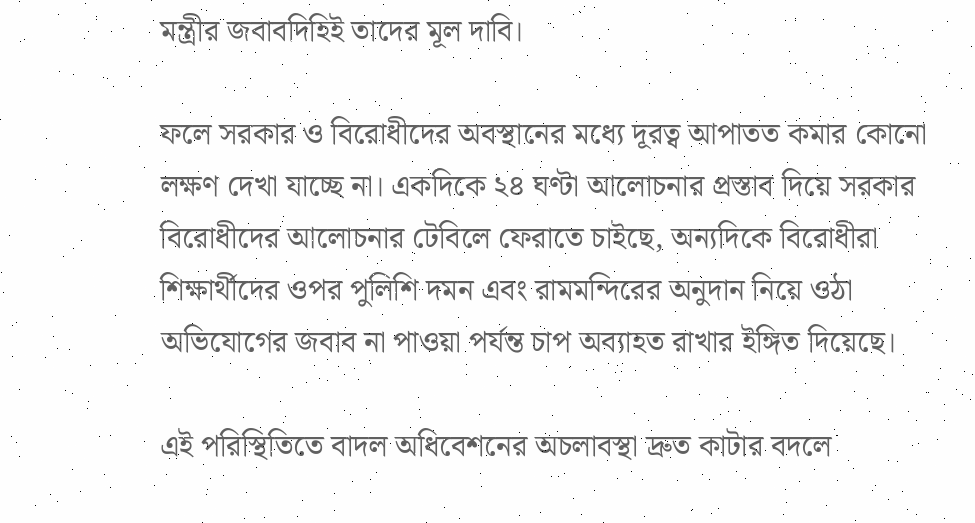মন্ত্রীর জবাবদিহিই তাদের মূল দাবি।

ফলে সরকার ও বিরোধীদের অবস্থানের মধ্যে দূরত্ব আপাতত কমার কোনো লক্ষণ দেখা যাচ্ছে না। একদিকে ২৪ ঘণ্টা আলোচনার প্রস্তাব দিয়ে সরকার বিরোধীদের আলোচনার টেবিলে ফেরাতে চাইছে, অন্যদিকে বিরোধীরা শিক্ষার্থীদের ওপর পুলিশি দমন এবং রামমন্দিরের অনুদান নিয়ে ওঠা অভিযোগের জবাব না পাওয়া পর্যন্ত চাপ অব্যাহত রাখার ইঙ্গিত দিয়েছে।

এই পরিস্থিতিতে বাদল অধিবেশনের অচলাবস্থা দ্রুত কাটার বদলে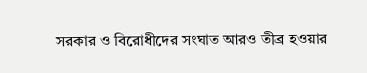সরকার ও বিরোধীদের সংঘাত আরও তীব্র হওয়ার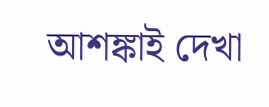আশঙ্কাই দেখা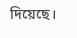দিয়েছে।